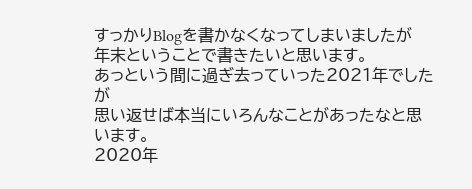すっかりBlogを書かなくなってしまいましたが
年末ということで書きたいと思います。
あっという間に過ぎ去っていった2021年でしたが
思い返せば本当にいろんなことがあったなと思います。
2020年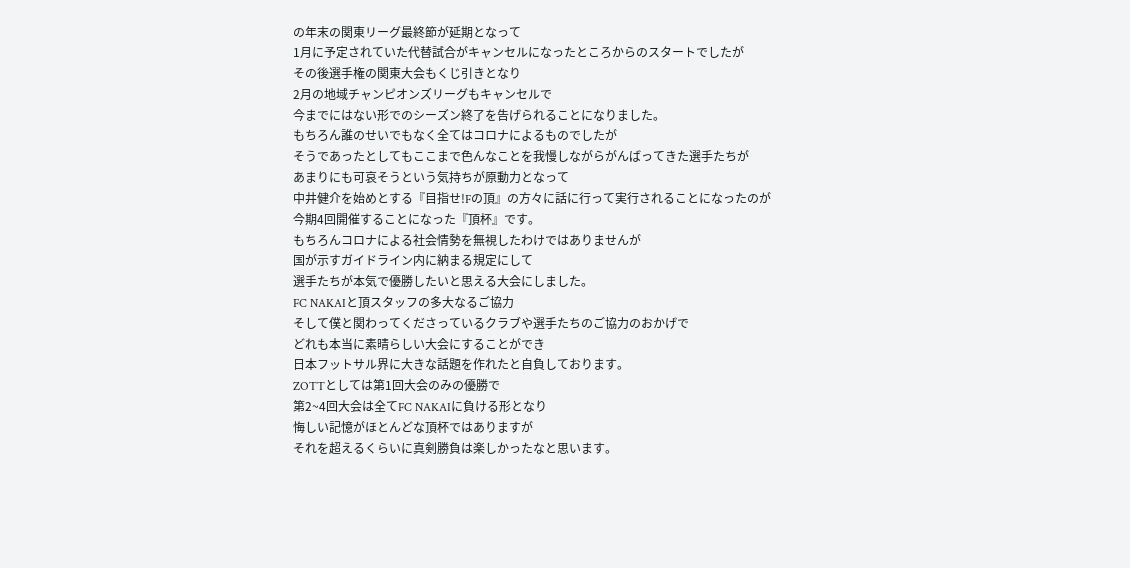の年末の関東リーグ最終節が延期となって
1月に予定されていた代替試合がキャンセルになったところからのスタートでしたが
その後選手権の関東大会もくじ引きとなり
2月の地域チャンピオンズリーグもキャンセルで
今までにはない形でのシーズン終了を告げられることになりました。
もちろん誰のせいでもなく全てはコロナによるものでしたが
そうであったとしてもここまで色んなことを我慢しながらがんばってきた選手たちが
あまりにも可哀そうという気持ちが原動力となって
中井健介を始めとする『目指せ!Fの頂』の方々に話に行って実行されることになったのが
今期4回開催することになった『頂杯』です。
もちろんコロナによる社会情勢を無視したわけではありませんが
国が示すガイドライン内に納まる規定にして
選手たちが本気で優勝したいと思える大会にしました。
FC NAKAIと頂スタッフの多大なるご協力
そして僕と関わってくださっているクラブや選手たちのご協力のおかげで
どれも本当に素晴らしい大会にすることができ
日本フットサル界に大きな話題を作れたと自負しております。
ZOTTとしては第1回大会のみの優勝で
第2~4回大会は全てFC NAKAIに負ける形となり
悔しい記憶がほとんどな頂杯ではありますが
それを超えるくらいに真剣勝負は楽しかったなと思います。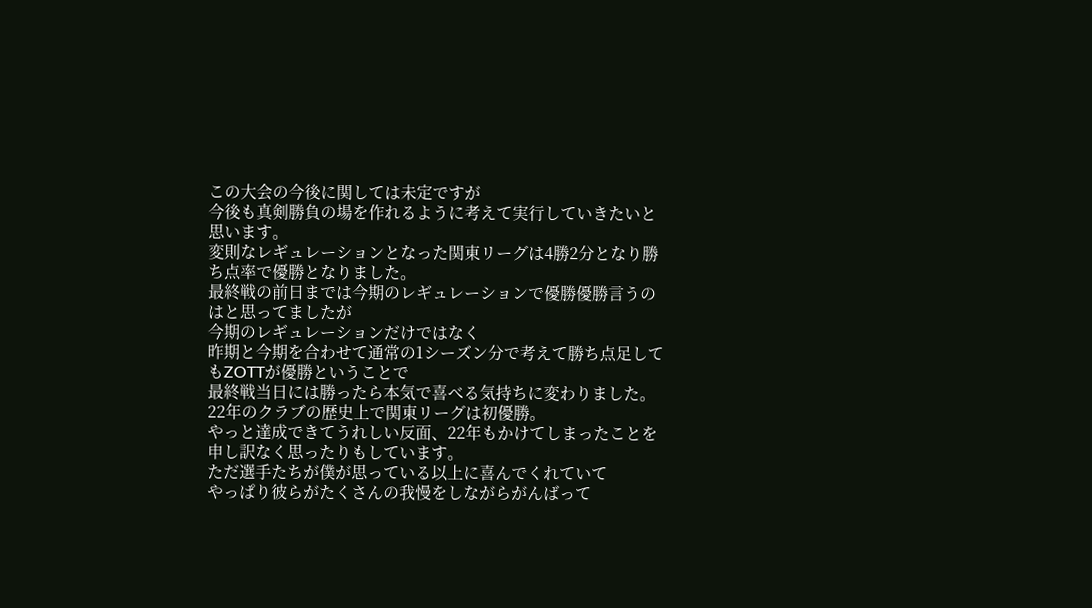この大会の今後に関しては未定ですが
今後も真剣勝負の場を作れるように考えて実行していきたいと思います。
変則なレギュレーションとなった関東リーグは4勝2分となり勝ち点率で優勝となりました。
最終戦の前日までは今期のレギュレーションで優勝優勝言うのはと思ってましたが
今期のレギュレーションだけではなく
昨期と今期を合わせて通常の1シーズン分で考えて勝ち点足してもZOTTが優勝ということで
最終戦当日には勝ったら本気で喜べる気持ちに変わりました。
22年のクラブの歴史上で関東リーグは初優勝。
やっと達成できてうれしい反面、22年もかけてしまったことを申し訳なく思ったりもしています。
ただ選手たちが僕が思っている以上に喜んでくれていて
やっぱり彼らがたくさんの我慢をしながらがんばって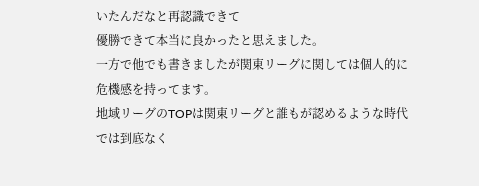いたんだなと再認識できて
優勝できて本当に良かったと思えました。
一方で他でも書きましたが関東リーグに関しては個人的に危機感を持ってます。
地域リーグのTOPは関東リーグと誰もが認めるような時代では到底なく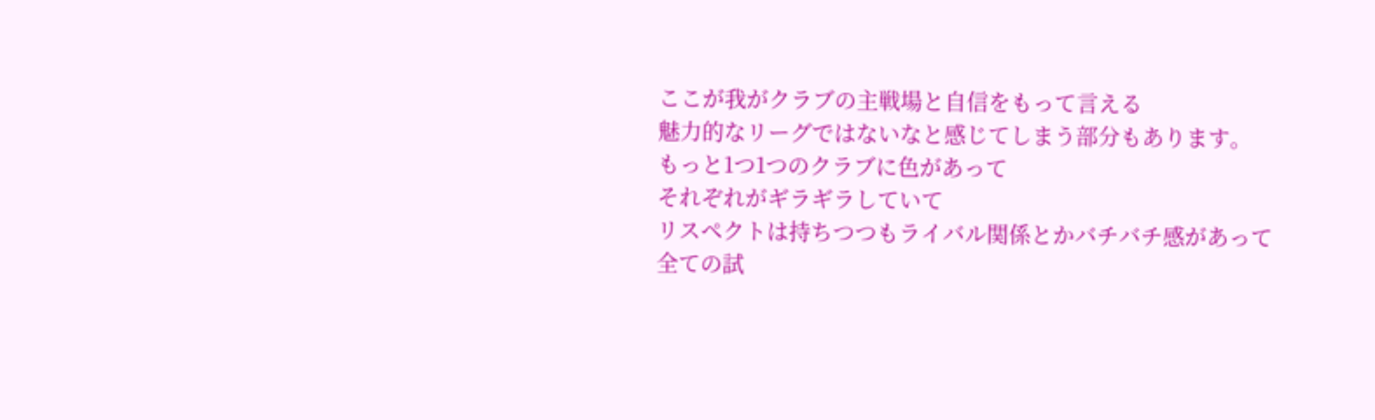ここが我がクラブの主戦場と自信をもって言える
魅力的なリーグではないなと感じてしまう部分もあります。
もっと1つ1つのクラブに色があって
それぞれがギラギラしていて
リスペクトは持ちつつもライバル関係とかバチバチ感があって
全ての試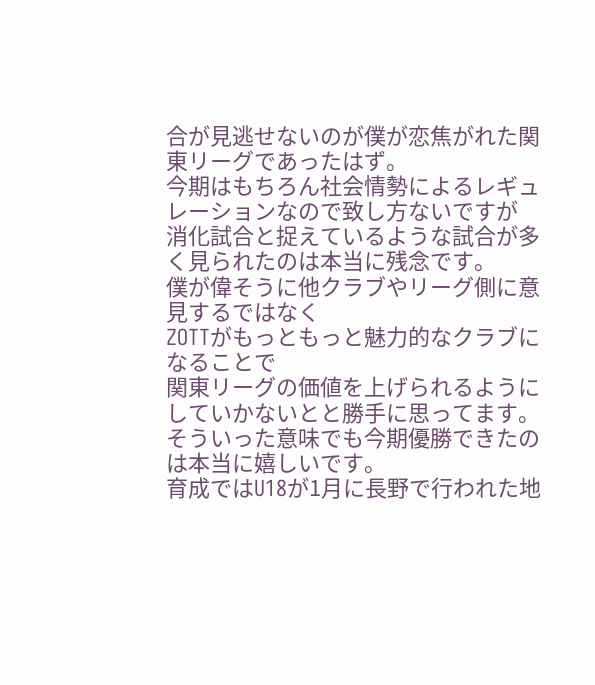合が見逃せないのが僕が恋焦がれた関東リーグであったはず。
今期はもちろん社会情勢によるレギュレーションなので致し方ないですが
消化試合と捉えているような試合が多く見られたのは本当に残念です。
僕が偉そうに他クラブやリーグ側に意見するではなく
ZOTTがもっともっと魅力的なクラブになることで
関東リーグの価値を上げられるようにしていかないとと勝手に思ってます。
そういった意味でも今期優勝できたのは本当に嬉しいです。
育成ではU18が1月に長野で行われた地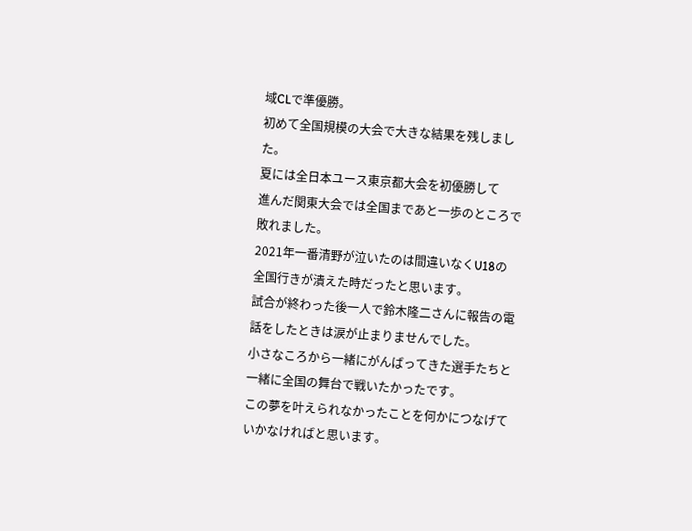域CLで準優勝。
初めて全国規模の大会で大きな結果を残しました。
夏には全日本ユース東京都大会を初優勝して
進んだ関東大会では全国まであと一歩のところで敗れました。
2021年一番清野が泣いたのは間違いなくU18の全国行きが潰えた時だったと思います。
試合が終わった後一人で鈴木隆二さんに報告の電話をしたときは涙が止まりませんでした。
小さなころから一緒にがんばってきた選手たちと一緒に全国の舞台で戦いたかったです。
この夢を叶えられなかったことを何かにつなげていかなければと思います。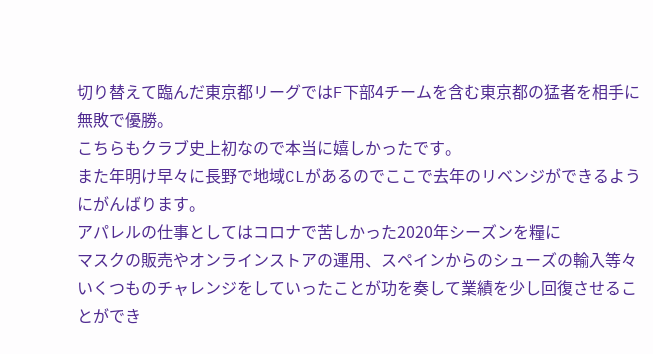切り替えて臨んだ東京都リーグではF下部4チームを含む東京都の猛者を相手に無敗で優勝。
こちらもクラブ史上初なので本当に嬉しかったです。
また年明け早々に長野で地域CLがあるのでここで去年のリベンジができるようにがんばります。
アパレルの仕事としてはコロナで苦しかった2020年シーズンを糧に
マスクの販売やオンラインストアの運用、スペインからのシューズの輸入等々
いくつものチャレンジをしていったことが功を奏して業績を少し回復させることができ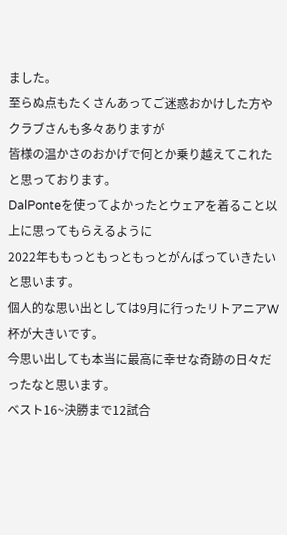ました。
至らぬ点もたくさんあってご迷惑おかけした方やクラブさんも多々ありますが
皆様の温かさのおかげで何とか乗り越えてこれたと思っております。
DalPonteを使ってよかったとウェアを着ること以上に思ってもらえるように
2022年ももっともっともっとがんばっていきたいと思います。
個人的な思い出としては9月に行ったリトアニアW杯が大きいです。
今思い出しても本当に最高に幸せな奇跡の日々だったなと思います。
ベスト16~決勝まで12試合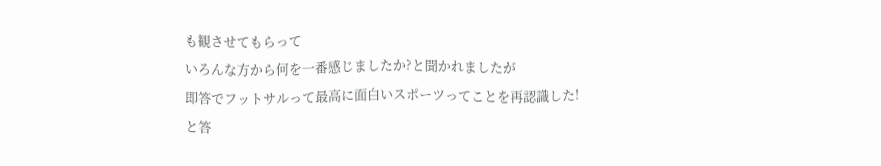も観させてもらって
いろんな方から何を一番感じましたか?と聞かれましたが
即答でフットサルって最高に面白いスポーツってことを再認識した!と答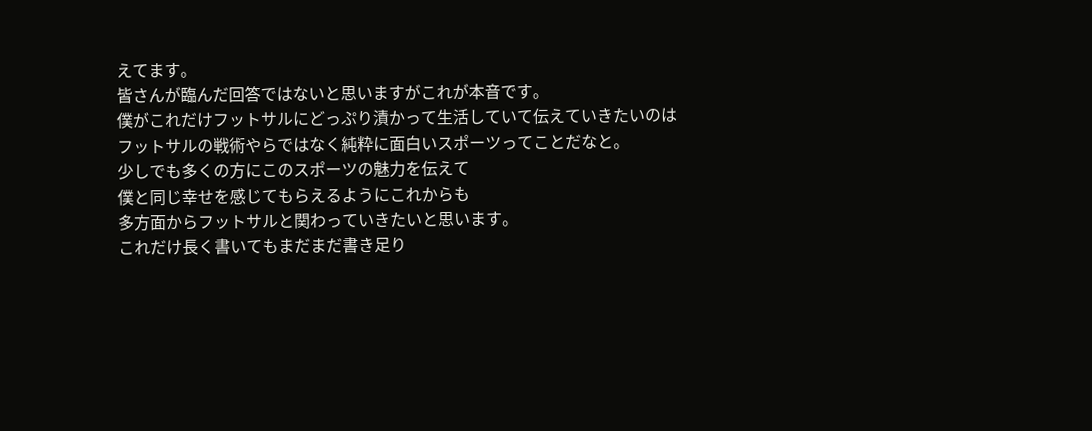えてます。
皆さんが臨んだ回答ではないと思いますがこれが本音です。
僕がこれだけフットサルにどっぷり漬かって生活していて伝えていきたいのは
フットサルの戦術やらではなく純粋に面白いスポーツってことだなと。
少しでも多くの方にこのスポーツの魅力を伝えて
僕と同じ幸せを感じてもらえるようにこれからも
多方面からフットサルと関わっていきたいと思います。
これだけ長く書いてもまだまだ書き足り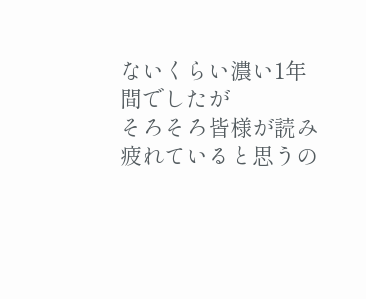ないくらい濃い1年間でしたが
そろそろ皆様が読み疲れていると思うの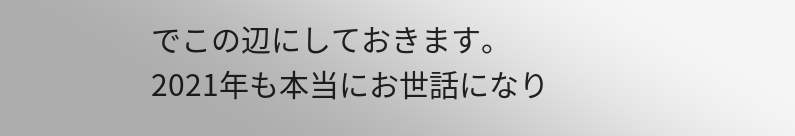でこの辺にしておきます。
2021年も本当にお世話になり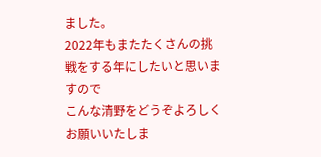ました。
2022年もまたたくさんの挑戦をする年にしたいと思いますので
こんな清野をどうぞよろしくお願いいたしま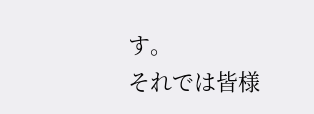す。
それでは皆様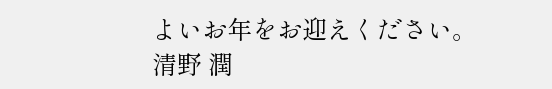よいお年をお迎えください。
清野 潤